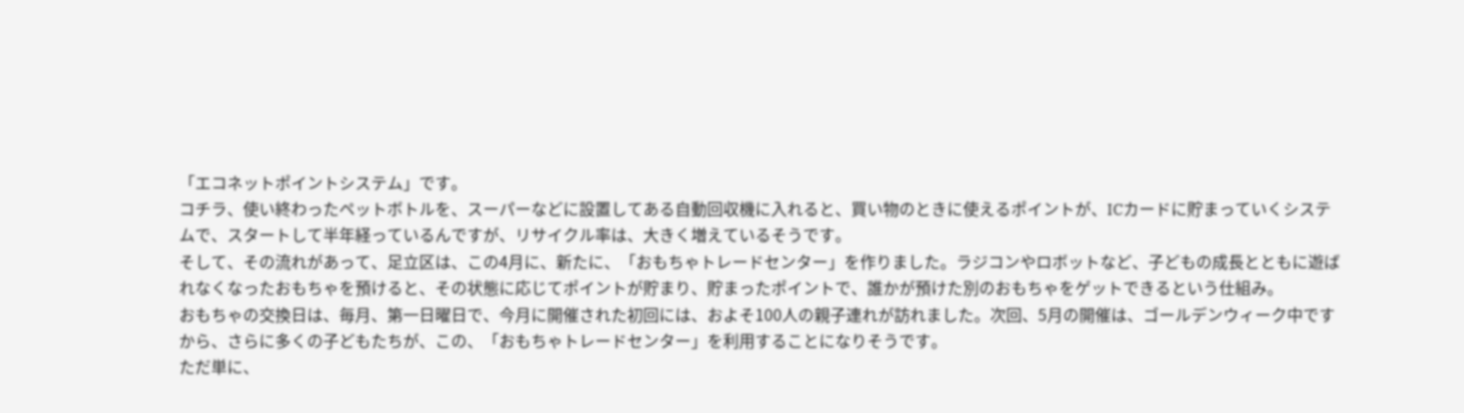「エコネットポイントシステム」です。
コチラ、使い終わったペットボトルを、スーパーなどに設置してある自動回収機に入れると、買い物のときに使えるポイントが、ICカードに貯まっていくシステムで、スタートして半年経っているんですが、リサイクル率は、大きく増えているそうです。
そして、その流れがあって、足立区は、この4月に、新たに、「おもちゃトレードセンター」を作りました。ラジコンやロボットなど、子どもの成長とともに遊ばれなくなったおもちゃを預けると、その状態に応じてポイントが貯まり、貯まったポイントで、誰かが預けた別のおもちゃをゲットできるという仕組み。
おもちゃの交換日は、毎月、第一日曜日で、今月に開催された初回には、およそ100人の親子連れが訪れました。次回、5月の開催は、ゴールデンウィーク中ですから、さらに多くの子どもたちが、この、「おもちゃトレードセンター」を利用することになりそうです。
ただ単に、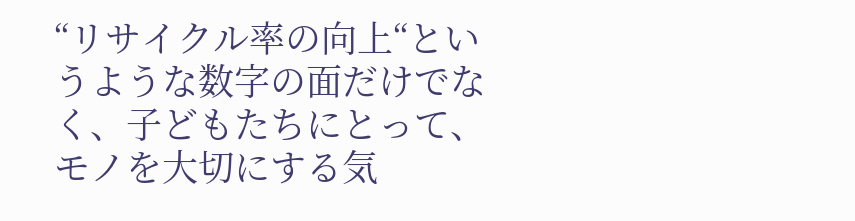“リサイクル率の向上“というような数字の面だけでなく、子どもたちにとって、モノを大切にする気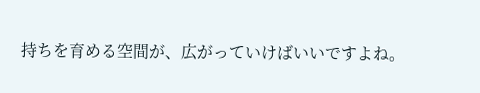持ちを育める空間が、広がっていけばいいですよね。